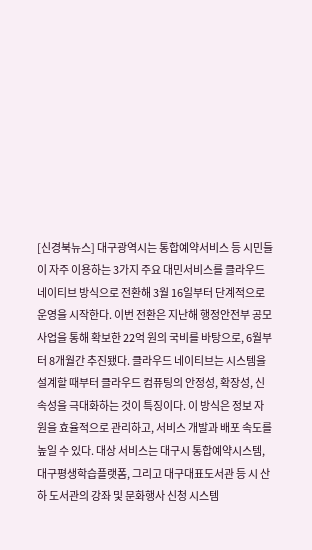[신경북뉴스] 대구광역시는 통합예약서비스 등 시민들이 자주 이용하는 3가지 주요 대민서비스를 클라우드 네이티브 방식으로 전환해 3월 16일부터 단계적으로 운영을 시작한다. 이번 전환은 지난해 행정안전부 공모사업을 통해 확보한 22억 원의 국비를 바탕으로, 6월부터 8개월간 추진됐다. 클라우드 네이티브는 시스템을 설계할 때부터 클라우드 컴퓨팅의 안정성, 확장성, 신속성을 극대화하는 것이 특징이다. 이 방식은 정보 자원을 효율적으로 관리하고, 서비스 개발과 배포 속도를 높일 수 있다. 대상 서비스는 대구시 통합예약시스템, 대구평생학습플랫폼, 그리고 대구대표도서관 등 시 산하 도서관의 강좌 및 문화행사 신청 시스템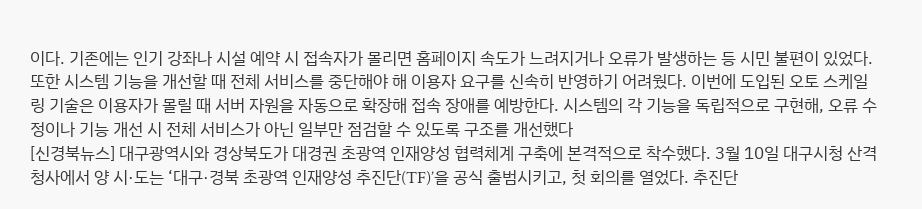이다. 기존에는 인기 강좌나 시설 예약 시 접속자가 몰리면 홈페이지 속도가 느려지거나 오류가 발생하는 등 시민 불편이 있었다. 또한 시스템 기능을 개선할 때 전체 서비스를 중단해야 해 이용자 요구를 신속히 반영하기 어려웠다. 이번에 도입된 오토 스케일링 기술은 이용자가 몰릴 때 서버 자원을 자동으로 확장해 접속 장애를 예방한다. 시스템의 각 기능을 독립적으로 구현해, 오류 수정이나 기능 개선 시 전체 서비스가 아닌 일부만 점검할 수 있도록 구조를 개선했다
[신경북뉴스] 대구광역시와 경상북도가 대경권 초광역 인재양성 협력체계 구축에 본격적으로 착수했다. 3월 10일 대구시청 산격청사에서 양 시·도는 ‘대구·경북 초광역 인재양성 추진단(TF)’을 공식 출범시키고, 첫 회의를 열었다. 추진단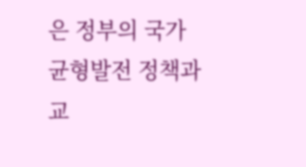은 정부의 국가균형발전 정책과 교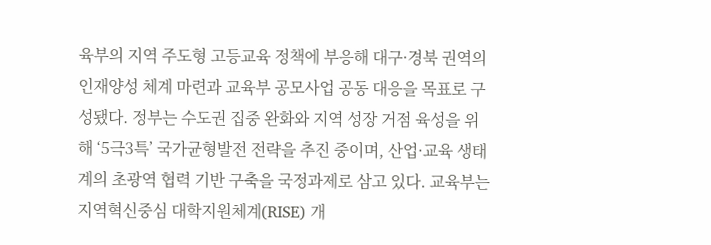육부의 지역 주도형 고등교육 정책에 부응해 대구·경북 권역의 인재양성 체계 마련과 교육부 공모사업 공동 대응을 목표로 구성됐다. 정부는 수도권 집중 완화와 지역 성장 거점 육성을 위해 ‘5극3특’ 국가균형발전 전략을 추진 중이며, 산업·교육 생태계의 초광역 협력 기반 구축을 국정과제로 삼고 있다. 교육부는 지역혁신중심 대학지원체계(RISE) 개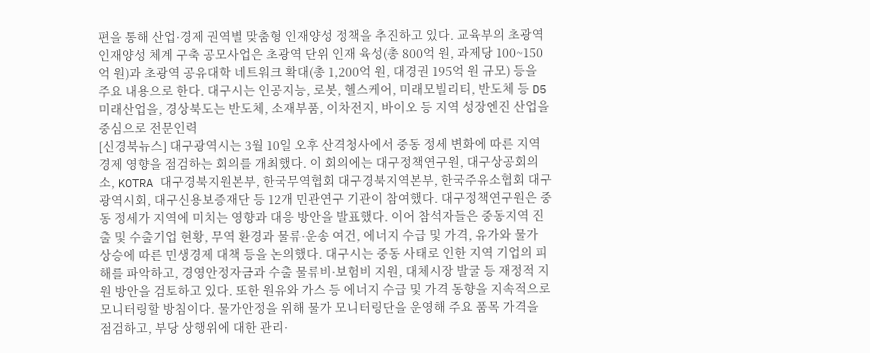편을 통해 산업·경제 권역별 맞춤형 인재양성 정책을 추진하고 있다. 교육부의 초광역 인재양성 체계 구축 공모사업은 초광역 단위 인재 육성(총 800억 원, 과제당 100~150억 원)과 초광역 공유대학 네트워크 확대(총 1,200억 원, 대경권 195억 원 규모) 등을 주요 내용으로 한다. 대구시는 인공지능, 로봇, 헬스케어, 미래모빌리티, 반도체 등 D5 미래산업을, 경상북도는 반도체, 소재부품, 이차전지, 바이오 등 지역 성장엔진 산업을 중심으로 전문인력
[신경북뉴스] 대구광역시는 3월 10일 오후 산격청사에서 중동 정세 변화에 따른 지역경제 영향을 점검하는 회의를 개최했다. 이 회의에는 대구정책연구원, 대구상공회의소, KOTRA 대구경북지원본부, 한국무역협회 대구경북지역본부, 한국주유소협회 대구광역시회, 대구신용보증재단 등 12개 민관연구 기관이 참여했다. 대구정책연구원은 중동 정세가 지역에 미치는 영향과 대응 방안을 발표했다. 이어 참석자들은 중동지역 진출 및 수출기업 현황, 무역 환경과 물류·운송 여건, 에너지 수급 및 가격, 유가와 물가 상승에 따른 민생경제 대책 등을 논의했다. 대구시는 중동 사태로 인한 지역 기업의 피해를 파악하고, 경영안정자금과 수출 물류비·보험비 지원, 대체시장 발굴 등 재정적 지원 방안을 검토하고 있다. 또한 원유와 가스 등 에너지 수급 및 가격 동향을 지속적으로 모니터링할 방침이다. 물가안정을 위해 물가 모니터링단을 운영해 주요 품목 가격을 점검하고, 부당 상행위에 대한 관리·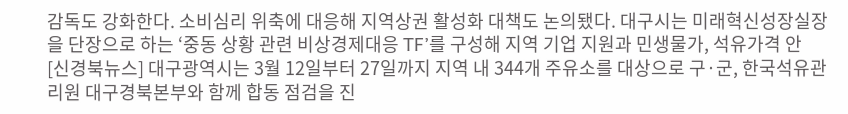감독도 강화한다. 소비심리 위축에 대응해 지역상권 활성화 대책도 논의됐다. 대구시는 미래혁신성장실장을 단장으로 하는 ‘중동 상황 관련 비상경제대응 TF’를 구성해 지역 기업 지원과 민생물가, 석유가격 안
[신경북뉴스] 대구광역시는 3월 12일부터 27일까지 지역 내 344개 주유소를 대상으로 구·군, 한국석유관리원 대구경북본부와 함께 합동 점검을 진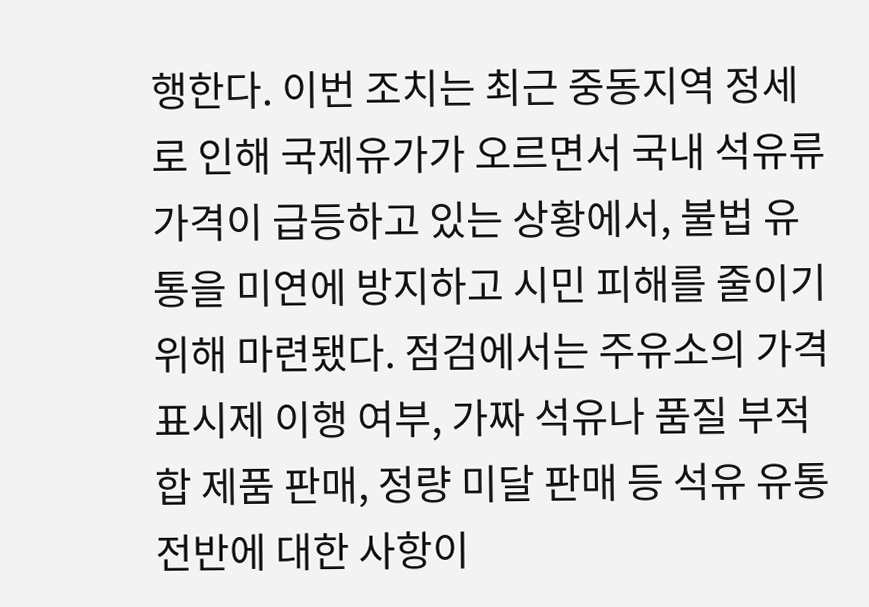행한다. 이번 조치는 최근 중동지역 정세로 인해 국제유가가 오르면서 국내 석유류 가격이 급등하고 있는 상황에서, 불법 유통을 미연에 방지하고 시민 피해를 줄이기 위해 마련됐다. 점검에서는 주유소의 가격표시제 이행 여부, 가짜 석유나 품질 부적합 제품 판매, 정량 미달 판매 등 석유 유통 전반에 대한 사항이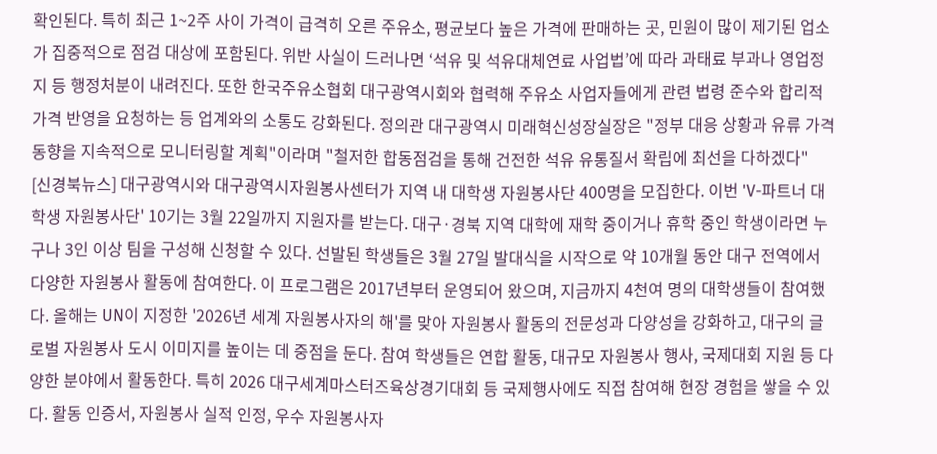확인된다. 특히 최근 1~2주 사이 가격이 급격히 오른 주유소, 평균보다 높은 가격에 판매하는 곳, 민원이 많이 제기된 업소가 집중적으로 점검 대상에 포함된다. 위반 사실이 드러나면 ‘석유 및 석유대체연료 사업법’에 따라 과태료 부과나 영업정지 등 행정처분이 내려진다. 또한 한국주유소협회 대구광역시회와 협력해 주유소 사업자들에게 관련 법령 준수와 합리적 가격 반영을 요청하는 등 업계와의 소통도 강화된다. 정의관 대구광역시 미래혁신성장실장은 "정부 대응 상황과 유류 가격 동향을 지속적으로 모니터링할 계획"이라며 "철저한 합동점검을 통해 건전한 석유 유통질서 확립에 최선을 다하겠다"
[신경북뉴스] 대구광역시와 대구광역시자원봉사센터가 지역 내 대학생 자원봉사단 400명을 모집한다. 이번 'V-파트너 대학생 자원봉사단' 10기는 3월 22일까지 지원자를 받는다. 대구·경북 지역 대학에 재학 중이거나 휴학 중인 학생이라면 누구나 3인 이상 팀을 구성해 신청할 수 있다. 선발된 학생들은 3월 27일 발대식을 시작으로 약 10개월 동안 대구 전역에서 다양한 자원봉사 활동에 참여한다. 이 프로그램은 2017년부터 운영되어 왔으며, 지금까지 4천여 명의 대학생들이 참여했다. 올해는 UN이 지정한 '2026년 세계 자원봉사자의 해'를 맞아 자원봉사 활동의 전문성과 다양성을 강화하고, 대구의 글로벌 자원봉사 도시 이미지를 높이는 데 중점을 둔다. 참여 학생들은 연합 활동, 대규모 자원봉사 행사, 국제대회 지원 등 다양한 분야에서 활동한다. 특히 2026 대구세계마스터즈육상경기대회 등 국제행사에도 직접 참여해 현장 경험을 쌓을 수 있다. 활동 인증서, 자원봉사 실적 인정, 우수 자원봉사자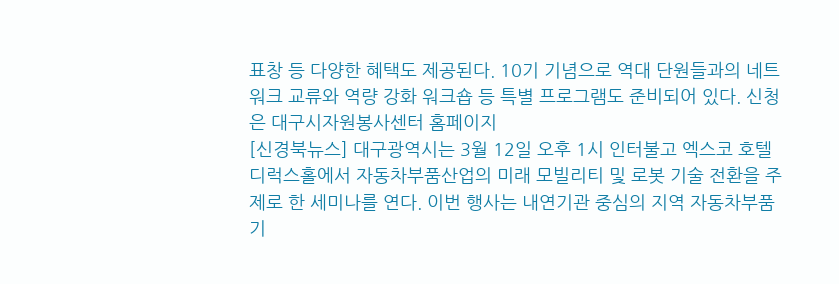표창 등 다양한 혜택도 제공된다. 10기 기념으로 역대 단원들과의 네트워크 교류와 역량 강화 워크숍 등 특별 프로그램도 준비되어 있다. 신청은 대구시자원봉사센터 홈페이지
[신경북뉴스] 대구광역시는 3월 12일 오후 1시 인터불고 엑스코 호텔 디럭스홀에서 자동차부품산업의 미래 모빌리티 및 로봇 기술 전환을 주제로 한 세미나를 연다. 이번 행사는 내연기관 중심의 지역 자동차부품 기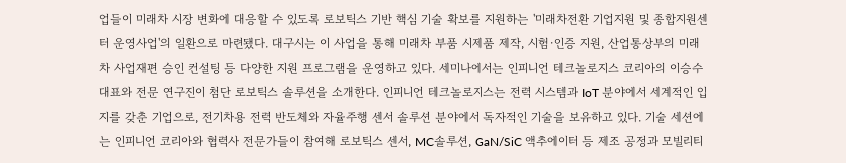업들이 미래차 시장 변화에 대응할 수 있도록 로보틱스 기반 핵심 기술 확보를 지원하는 '미래차전환 기업지원 및 종합지원센터 운영사업'의 일환으로 마련됐다. 대구시는 이 사업을 통해 미래차 부품 시제품 제작, 시험·인증 지원, 산업통상부의 미래차 사업재편 승인 컨설팅 등 다양한 지원 프로그램을 운영하고 있다. 세미나에서는 인피니언 테크놀로지스 코리아의 이승수 대표와 전문 연구진이 첨단 로보틱스 솔루션을 소개한다. 인피니언 테크놀로지스는 전력 시스템과 IoT 분야에서 세계적인 입지를 갖춘 기업으로, 전기차용 전력 반도체와 자율주행 센서 솔루션 분야에서 독자적인 기술을 보유하고 있다. 기술 세션에는 인피니언 코리아와 협력사 전문가들이 참여해 로보틱스 센서, MC솔루션, GaN/SiC 액추에이터 등 제조 공정과 모빌리티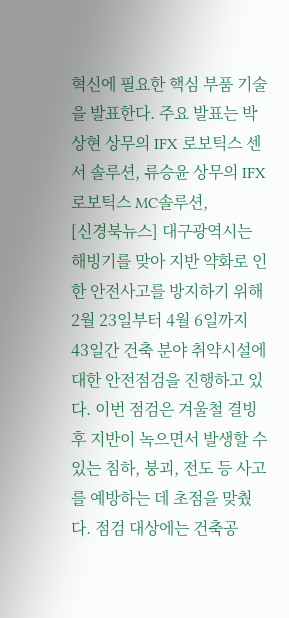혁신에 필요한 핵심 부품 기술을 발표한다. 주요 발표는 박상현 상무의 IFX 로보틱스 센서 솔루션, 류승윤 상무의 IFX 로보틱스 MC솔루션,
[신경북뉴스] 대구광역시는 해빙기를 맞아 지반 약화로 인한 안전사고를 방지하기 위해 2월 23일부터 4월 6일까지 43일간 건축 분야 취약시설에 대한 안전점검을 진행하고 있다. 이번 점검은 겨울철 결빙 후 지반이 녹으면서 발생할 수 있는 침하, 붕괴, 전도 등 사고를 예방하는 데 초점을 맞췄다. 점검 대상에는 건축공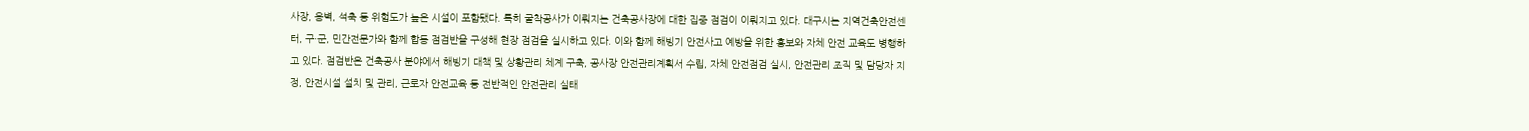사장, 옹벽, 석축 등 위험도가 높은 시설이 포함됐다. 특히 굴착공사가 이뤄지는 건축공사장에 대한 집중 점검이 이뤄지고 있다. 대구시는 지역건축안전센터, 구·군, 민간전문가와 함께 합동 점검반을 구성해 현장 점검을 실시하고 있다. 이와 함께 해빙기 안전사고 예방을 위한 홍보와 자체 안전 교육도 병행하고 있다. 점검반은 건축공사 분야에서 해빙기 대책 및 상황관리 체계 구축, 공사장 안전관리계획서 수립, 자체 안전점검 실시, 안전관리 조직 및 담당자 지정, 안전시설 설치 및 관리, 근로자 안전교육 등 전반적인 안전관리 실태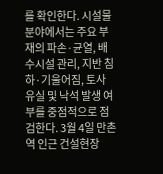를 확인한다. 시설물 분야에서는 주요 부재의 파손·균열, 배수시설 관리, 지반 침하·기울어짐, 토사 유실 및 낙석 발생 여부를 중점적으로 점검한다. 3월 4일 만촌역 인근 건설현장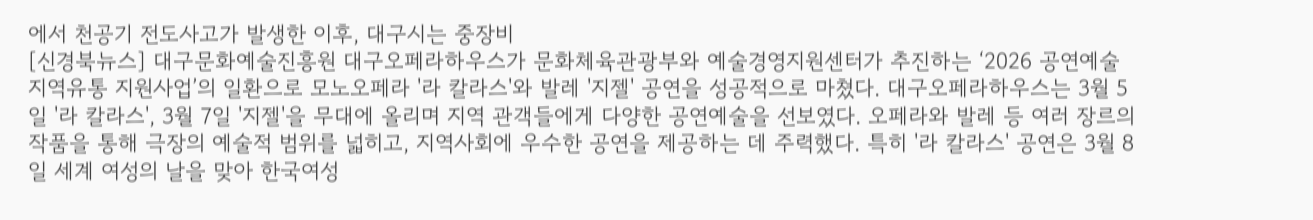에서 천공기 전도사고가 발생한 이후, 대구시는 중장비
[신경북뉴스] 대구문화예술진흥원 대구오페라하우스가 문화체육관광부와 예술경영지원센터가 추진하는 ‘2026 공연예술 지역유통 지원사업’의 일환으로 모노오페라 '라 칼라스'와 발레 '지젤' 공연을 성공적으로 마쳤다. 대구오페라하우스는 3월 5일 '라 칼라스', 3월 7일 '지젤'을 무대에 올리며 지역 관객들에게 다양한 공연예술을 선보였다. 오페라와 발레 등 여러 장르의 작품을 통해 극장의 예술적 범위를 넓히고, 지역사회에 우수한 공연을 제공하는 데 주력했다. 특히 '라 칼라스' 공연은 3월 8일 세계 여성의 날을 맞아 한국여성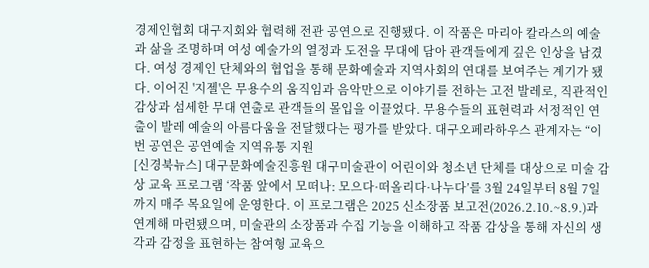경제인협회 대구지회와 협력해 전관 공연으로 진행됐다. 이 작품은 마리아 칼라스의 예술과 삶을 조명하며 여성 예술가의 열정과 도전을 무대에 담아 관객들에게 깊은 인상을 남겼다. 여성 경제인 단체와의 협업을 통해 문화예술과 지역사회의 연대를 보여주는 계기가 됐다. 이어진 '지젤'은 무용수의 움직임과 음악만으로 이야기를 전하는 고전 발레로, 직관적인 감상과 섬세한 무대 연출로 관객들의 몰입을 이끌었다. 무용수들의 표현력과 서정적인 연출이 발레 예술의 아름다움을 전달했다는 평가를 받았다. 대구오페라하우스 관계자는 “이번 공연은 공연예술 지역유통 지원
[신경북뉴스] 대구문화예술진흥원 대구미술관이 어린이와 청소년 단체를 대상으로 미술 감상 교육 프로그램 ‘작품 앞에서 모떠나: 모으다·떠올리다·나누다’를 3월 24일부터 8월 7일까지 매주 목요일에 운영한다. 이 프로그램은 2025 신소장품 보고전(2026.2.10.~8.9.)과 연계해 마련됐으며, 미술관의 소장품과 수집 기능을 이해하고 작품 감상을 통해 자신의 생각과 감정을 표현하는 참여형 교육으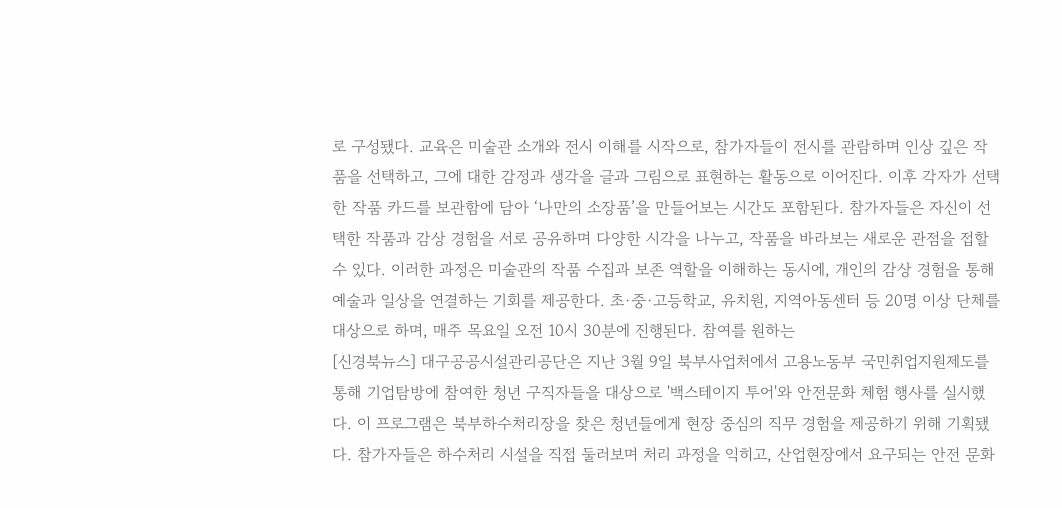로 구성됐다. 교육은 미술관 소개와 전시 이해를 시작으로, 참가자들이 전시를 관람하며 인상 깊은 작품을 선택하고, 그에 대한 감정과 생각을 글과 그림으로 표현하는 활동으로 이어진다. 이후 각자가 선택한 작품 카드를 보관함에 담아 ‘나만의 소장품’을 만들어보는 시간도 포함된다. 참가자들은 자신이 선택한 작품과 감상 경험을 서로 공유하며 다양한 시각을 나누고, 작품을 바라보는 새로운 관점을 접할 수 있다. 이러한 과정은 미술관의 작품 수집과 보존 역할을 이해하는 동시에, 개인의 감상 경험을 통해 예술과 일상을 연결하는 기회를 제공한다. 초·중·고등학교, 유치원, 지역아동센터 등 20명 이상 단체를 대상으로 하며, 매주 목요일 오전 10시 30분에 진행된다. 참여를 원하는
[신경북뉴스] 대구공공시설관리공단은 지난 3월 9일 북부사업처에서 고용노동부 국민취업지원제도를 통해 기업탐방에 참여한 청년 구직자들을 대상으로 '백스테이지 투어'와 안전문화 체험 행사를 실시했다. 이 프로그램은 북부하수처리장을 찾은 청년들에게 현장 중심의 직무 경험을 제공하기 위해 기획됐다. 참가자들은 하수처리 시설을 직접 둘러보며 처리 과정을 익히고, 산업현장에서 요구되는 안전 문화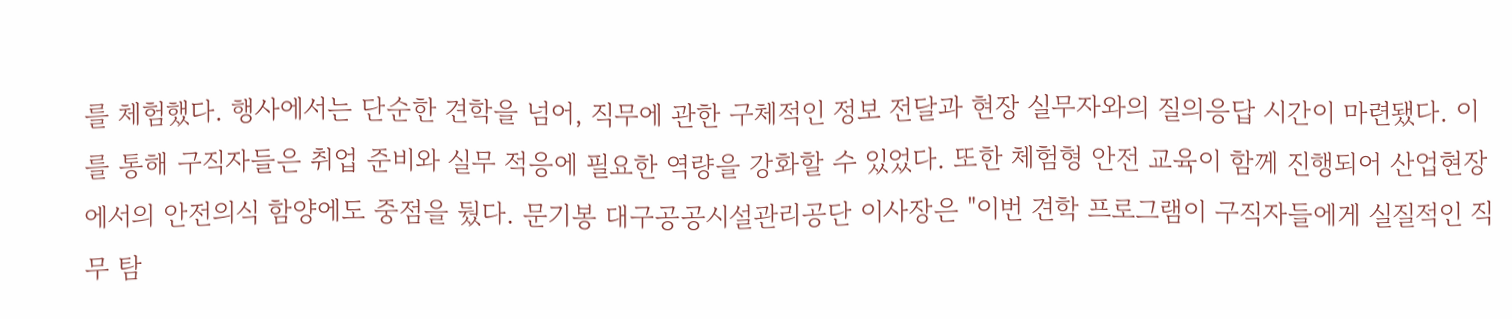를 체험했다. 행사에서는 단순한 견학을 넘어, 직무에 관한 구체적인 정보 전달과 현장 실무자와의 질의응답 시간이 마련됐다. 이를 통해 구직자들은 취업 준비와 실무 적응에 필요한 역량을 강화할 수 있었다. 또한 체험형 안전 교육이 함께 진행되어 산업현장에서의 안전의식 함양에도 중점을 뒀다. 문기봉 대구공공시설관리공단 이사장은 "이번 견학 프로그램이 구직자들에게 실질적인 직무 탐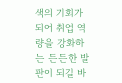색의 기회가 되어 취업 역량을 강화하는 든든한 발판이 되길 바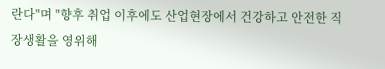란다"며 "향후 취업 이후에도 산업현장에서 건강하고 안전한 직장생활을 영위해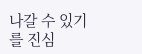나갈 수 있기를 진심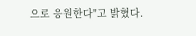으로 응원한다"고 밝혔다.